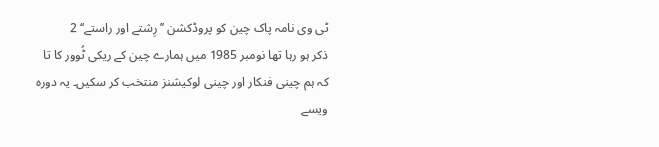ٹی وی نامہ پاک چین کو پروڈکشن ’’رِشتے اور راستے‘‘ 2
ذکر ہو رہا تھا نومبر 1985 میں ہمارے چین کے ریکی ٹُوور کا تا کہ ہم چینی فنکار اور چینی لوکیشنز منتخب کر سکیں۔ یہ دورہ ویسے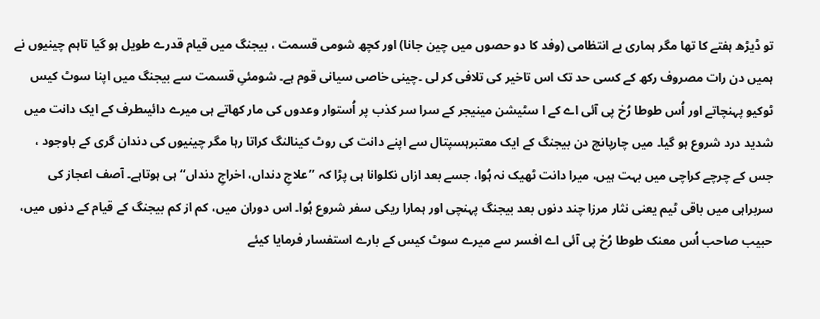تو ڈیڑھ ہفتے کا تھا مگر ہماری بے انتظامی (وفد کا دو حصوں میں چین جانا) اور کچھ شومی قسمت ، بیجنگ میں قیام قدرے طویل ہو گیا تاہم چینیوں نے ہمیں دن رات مصروف رکھ کے کسی حد تک اس تاخیر کی تلافی کر لی ۔چینی خاصی سیانی قوم ہے۔ شومئیِ قسمت سے بیجنگ میں اپنا سوٹ کیس ٹوکیو پہنچاتے اور اُس طوطا رُخ پی آئی اے کے ا سٹیشن مینیجر کے سرا سر کذب پر اُستوار وعدوں کی مار کھاتے ہی میرے دائیںطرف کے ایک دانت میں شدید درد شروع ہو گیا۔ میں چارپانچ دن بیجنگ کے ایک معتبرہسپتال سے اپنے دانت کی روٹ کینالنگ کراتا رہا مگر چینیوں کی دندان گری کے باوجود ، جس کے چرچے کراچی میں بہت ہیں، میرا دانت ٹھیک نہ ہُوا، جسے بعد ازاں نکلوانا ہی پڑا کہ ’’علاجِ دنداں، اخراجِ دنداں‘‘ ہی ہوتاہے۔ آصف اعجاز کی سربراہی میں باقی ٹیم یعنی نثار مرزا چند دنوں بعد بیجنگ پہنچی اور ہمارا ریکی سفر شروع ہُوا۔ اس دوران میں، کم از کم بیجنگ کے قیام کے دنوں میں، حبیب صاحب اُس معنک طوطا رُخ پی آئی اے افسر سے میرے سوٹ کیس کے بارے استفسار فرمایا کیئے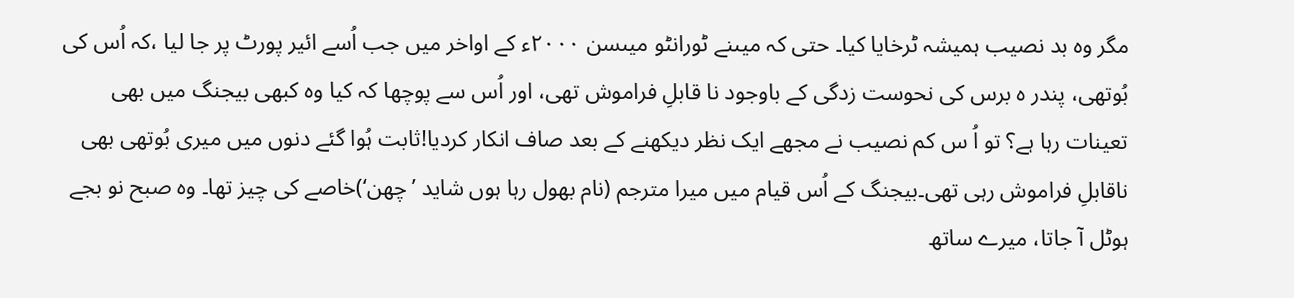مگر وہ بد نصیب ہمیشہ ٹرخایا کیا۔ حتی کہ میںنے ٹورانٹو میںسن ۲۰۰۰ء کے اواخر میں جب اُسے ائیر پورٹ پر جا لیا ،کہ اُس کی بُوتھی، پندر ہ برس کی نحوست زدگی کے باوجود نا قابلِ فراموش تھی، اور اُس سے پوچھا کہ کیا وہ کبھی بیجنگ میں بھی تعینات رہا ہے؟ تو اُ س کم نصیب نے مجھے ایک نظر دیکھنے کے بعد صاف انکار کردیا!ثابت ہُوا گئے دنوں میں میری بُوتھی بھی ناقابلِ فراموش رہی تھی۔بیجنگ کے اُس قیام میں میرا مترجم (نام بھول رہا ہوں شاید ’چھن‘)خاصے کی چیز تھا۔ وہ صبح نو بجے ہوٹل آ جاتا، میرے ساتھ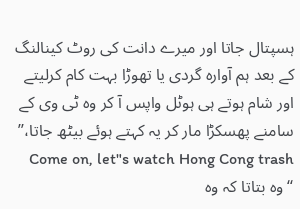ہسپتال جاتا اور میرے دانت کی روٹ کینالنگ کے بعد ہم آوارہ گردی یا تھوڑا بہت کام کرلیتے اور شام ہوتے ہی ہوٹل واپس آ کر وہ ٹی وی کے سامنے پھسکڑا مار کر یہ کہتے ہوئے بیٹھ جاتا،’’ Come on, let"s watch Hong Cong trash ‘‘وہ بتاتا کہ وہ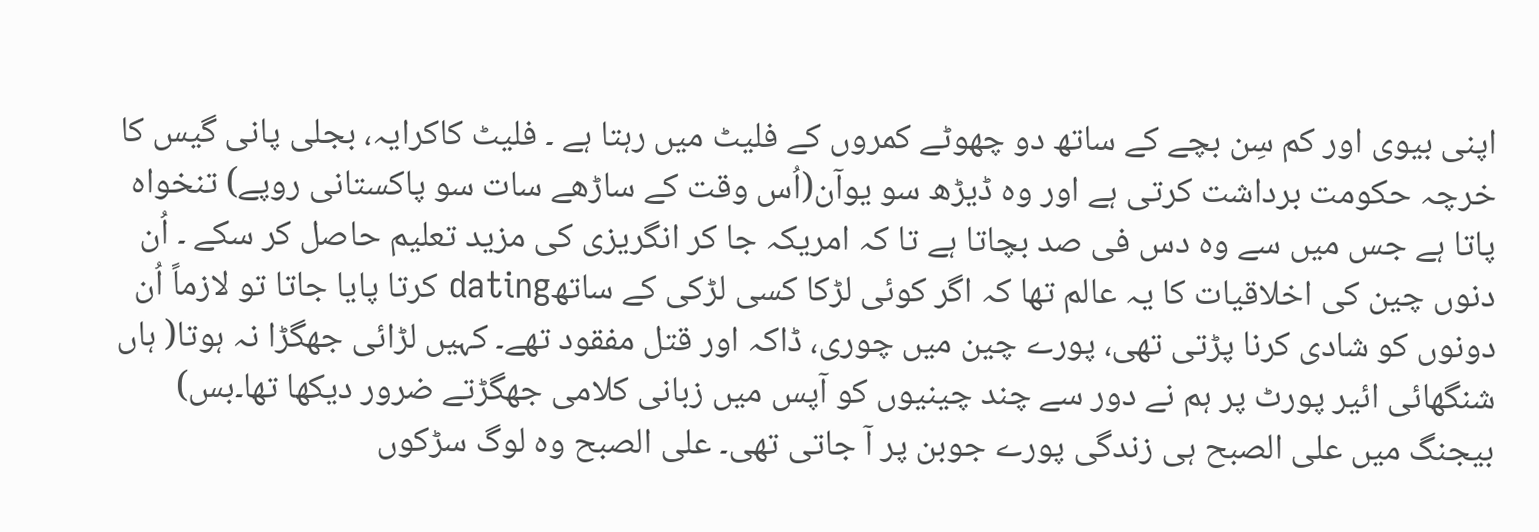اپنی بیوی اور کم سِن بچے کے ساتھ دو چھوٹے کمروں کے فلیٹ میں رہتا ہے ۔ فلیٹ کاکرایہ، بجلی پانی گیس کا خرچہ حکومت برداشت کرتی ہے اور وہ ڈیڑھ سو یوآن(اُس وقت کے ساڑھے سات سو پاکستانی روپے) تنخواہ پاتا ہے جس میں سے وہ دس فی صد بچاتا ہے تا کہ امریکہ جا کر انگریزی کی مزید تعلیم حاصل کر سکے ۔ اُن دنوں چین کی اخلاقیات کا یہ عالم تھا کہ اگر کوئی لڑکا کسی لڑکی کے ساتھdating کرتا پایا جاتا تو لازماً اُن دونوں کو شادی کرنا پڑتی تھی، پورے چین میں چوری، ڈاکہ اور قتل مفقود تھے۔ کہیں لڑائی جھگڑا نہ ہوتا( ہاں شنگھائی ائیر پورٹ پر ہم نے دور سے چند چینیوں کو آپس میں زبانی کلامی جھگڑتے ضرور دیکھا تھا۔بس) بیجنگ میں علی الصبح ہی زندگی پورے جوبن پر آ جاتی تھی۔ علی الصبح وہ لوگ سڑکوں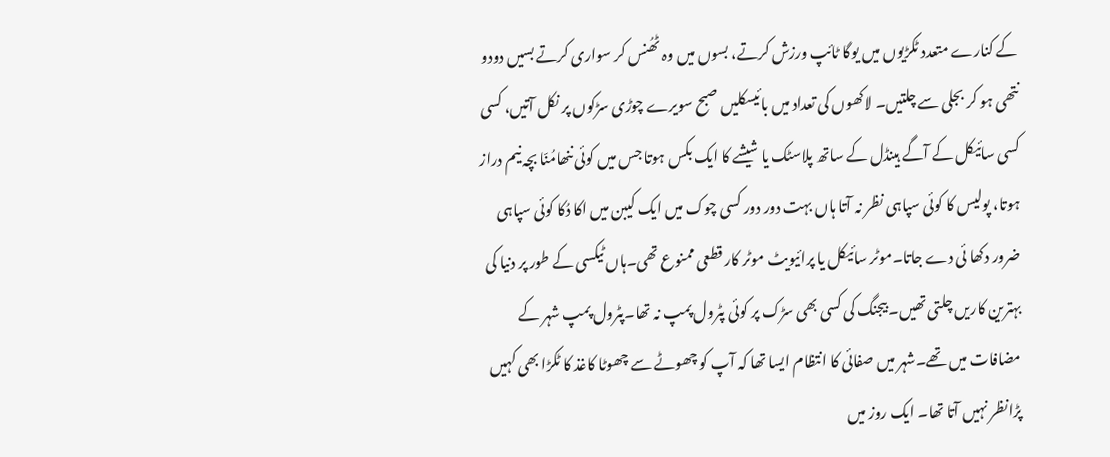کے کنارے متعدد ٹکڑیوں میں یوگا ٹائپ ورزش کرتے، بسوں میں وہ ٹھُنس کر سواری کرتے بسیں دودو نتھی ہو کر بجلی سے چلتیں۔ لاکھوں کی تعداد میں بائیسکلیں صبح سویرے چوڑی سڑکوں پر نکل آتیں، کسی کسی سائیکل کے آگے ہینڈل کے ساتھ پلاسٹک یا شیشے کا ایک بکس ہوتا جس میں کوئی ننھامُنّا بچہ نیم دراز ہوتا، پولیس کا کوئی سپاہی نظر نہ آتا ہاں بہت دور دور کسی چوک میں ایک کیبن میں اکا دُکا کوئی سپاہی ضرور دکھا ئی دے جاتا۔موٹر سائیکل یا پرائیویٹ موٹر کار قطعی ممنوع تھی۔ہاں ٹیکسی کے طور پر دنیا کی بہترین کاریں چلتی تھیں۔ بیجنگ کی کسی بھی سڑک پر کوئی پٹرول پمپ نہ تھا۔پٹرول پمپ شہر کے مضافات میں تھے۔شہر میں صفائی کا انتظام ایسا تھا کہ آپ کو چھوٹے سے چھوٹا کاغذ کا ٹکڑا بھی کہیں پڑانظر نہیں آتا تھا۔ ایک روز میں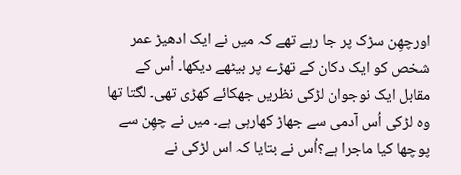اورچھِن سڑک پر جا رہے تھے کہ میں نے ایک ادھیڑ عمر شخص کو ایک دکان کے تھڑے پر بیٹھے دیکھا۔ اُس کے مقابل ایک نوجوان لڑکی نظریں جھکائے کھڑی تھی۔ لگتا تھا وہ لڑکی اُس آدمی سے جھاڑ کھارہی ہے۔ میں نے چھِن سے پوچھا کیا ماجرا ہے؟اُس نے بتایا کہ اس لڑکی نے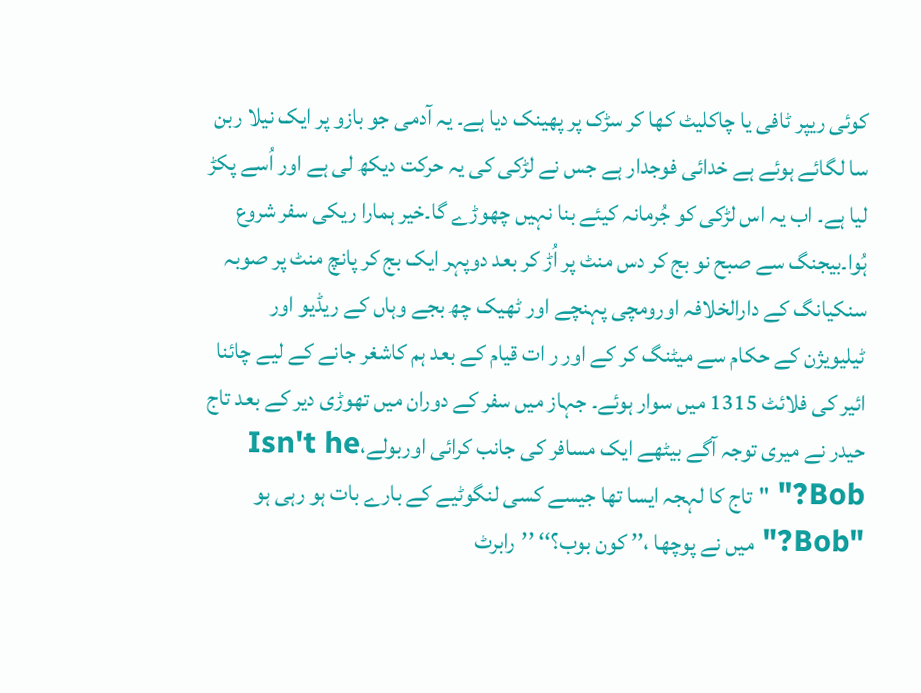کوئی ریپر ٹافی یا چاکلیٹ کھا کر سڑک پر پھینک دیا ہے۔ یہ آدمی جو بازو پر ایک نیلا ربن سا لگائے ہوئے ہے خدائی فوجدار ہے جس نے لڑکی کی یہ حرکت دیکھ لی ہے اور اُسے پکڑ لیا ہے۔ اب یہ اس لڑکی کو جُرمانہ کیئے بنا نہیں چھوڑے گا۔خیر ہمارا ریکی سفر شروع ہُوا۔بیجنگ سے صبح نو بج کر دس منٹ پر اُڑ کر بعد دوپہر ایک بج کر پانچ منٹ پر صوبہ سنکیانگ کے دارالخلافہ اورومچی پہنچے اور ٹھیک چھ بجے وہاں کے ریڈیو اور ٹیلیویژن کے حکام سے میٹنگ کر کے اور ر ات قیام کے بعد ہم کاشغر جانے کے لیے چائنا ائیر کی فلائٹ 1315 میں سوار ہوئے۔ جہاز میں سفر کے دوران میں تھوڑی دیر کے بعد تاج حیدر نے میری توجہ آگے بیٹھے ایک مسافر کی جانب کرائی اوربولے،Isn't he Bob?" "تاج کا لہجہ ایسا تھا جیسے کسی لنگوٹیے کے بارے بات ہو رہی ہو "Bob?" میں نے پوچھا ،’’ کون بوب؟‘‘ ’’رابرٹ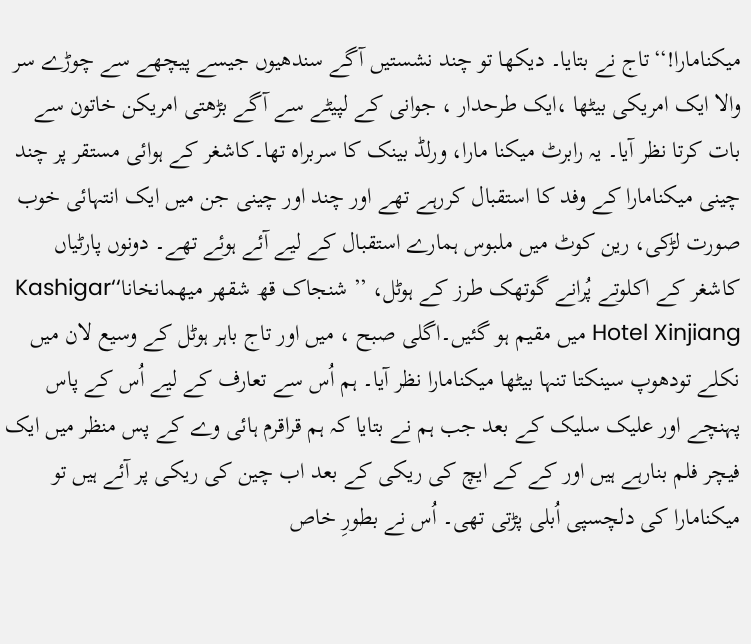میکنامارا!‘‘تاج نے بتایا۔ دیکھا تو چند نشستیں آگے سندھیوں جیسے پیچھے سے چوڑے سر والا ایک امریکی بیٹھا ،ایک طرحدار ، جوانی کے لپیٹے سے آگے بڑھتی امریکن خاتون سے بات کرتا نظر آیا۔ یہ رابرٹ میکنا مارا، ورلڈ بینک کا سربراہ تھا۔کاشغر کے ہوائی مستقر پر چند چینی میکنامارا کے وفد کا استقبال کررہے تھے اور چند اور چینی جن میں ایک انتہائی خوب صورت لڑکی، رین کوٹ میں ملبوس ہمارے استقبال کے لیے آئے ہوئے تھے۔ دونوں پارٹیاں کاشغر کے اکلوتے پُرانے گوتھک طرز کے ہوٹل، ’’ شنجاک قھ شقھر میھمانخانا‘‘Kashigar Hotel Xinjiang میں مقیم ہو گئیں۔اگلی صبح ، میں اور تاج باہر ہوٹل کے وسیع لان میں نکلے تودھوپ سینکتا تنہا بیٹھا میکنامارا نظر آیا۔ ہم اُس سے تعارف کے لیے اُس کے پاس پہنچے اور علیک سلیک کے بعد جب ہم نے بتایا کہ ہم قراقرم ہائی وے کے پس منظر میں ایک فیچر فلم بنارہے ہیں اور کے کے ایچ کی ریکی کے بعد اب چین کی ریکی پر آئے ہیں تو میکنامارا کی دلچسپی اُبلی پڑتی تھی۔ اُس نے بطورِ خاص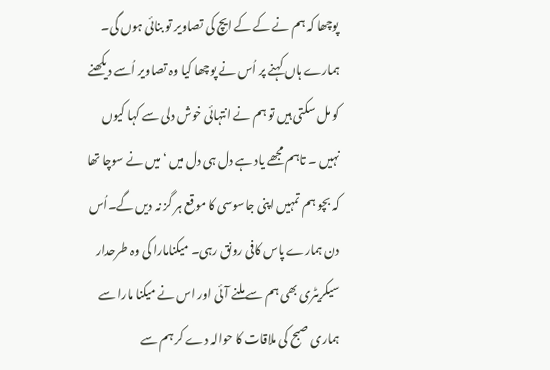پوچھا کہ ہم نے کے کے ایچ کی تصاویر تو بنائی ہوں گی۔ ہمارے ہاں کہنے پر اُس نے پوچھا کیا وہ تصاویر اُسے دیکھنے کو مل سکتی ہیں تو ہم نے انتہائی خوش دلی سے کہا کیوں نہیں ۔ تاہم مجھے یاد ہے دل ہی دل میں ‘میں نے سوچا تھا کہ بچو ہم تمہیں اپنی جاسوسی کا موقع ہر گز نہ دیں گے۔اُس دن ہمارے پاس کافی رونق رہی۔ میکنامارا کی وہ طرحدار سیکریٹری بھی ہم سے ملنے آئی اور اس نے میکنا مارا سے ہماری صبح کی ملاقات کا حوالہ دے کر ہم سے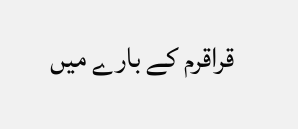قراقرم کے بارے میں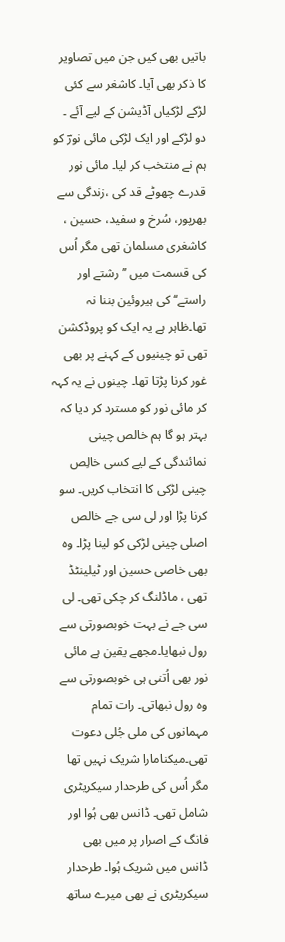باتیں بھی کیں جن میں تصاویر کا ذکر بھی آیا۔ کاشغر سے کئی لڑکے لڑکیاں آڈیشن کے لیے آئے ۔ دو لڑکے اور ایک لڑکی مائی نورؔ کو ہم نے منتخب کر لیا۔ مائی نور قدرے چھوٹے قد کی ،زندگی سے بھرپور، سُرخ و سفید، حسین ، کاشغری مسلمان تھی مگر اُس کی قسمت میں ’’رشتے اور راستے‘‘ کی ہیروئین بننا نہ تھا۔ظاہر ہے یہ ایک کو پروڈکشن تھی تو چینیوں کے کہنے پر بھی غور کرنا پڑتا تھا۔ چینوں نے یہ کہہ کر مائی نور کو مسترد کر دیا کہ بہتر ہو گا ہم خالص چینی نمائندگی کے لیے کسی خالِص چینی لڑکی کا انتخاب کریں۔ سو کرنا پڑا اور لی سی جے خالص اصلی چینی لڑکی کو لینا پڑا۔ وہ بھی خاصی حسین اور ٹیلینٹڈ تھی ، ماڈلنگ کر چکی تھی۔ لی سی جے نے بہت خوبصورتی سے رول نبھایا۔مجھے یقین ہے مائی نور بھی اُتنی ہی خوبصورتی سے وہ رول نبھاتی۔ رات تمام مہمانوں کی ملی جُلی دعوت تھی۔میکنامارا شریک نہیں تھا مگر اُس کی طرحدار سیکریٹری شامل تھی۔ ڈانس بھی ہُوا اور فانگ کے اصرار پر میں بھی ڈانس میں شریک ہُوا۔ طرحدار سیکریٹری نے بھی میرے ساتھ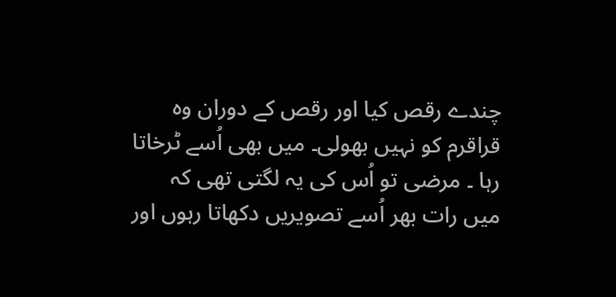چندے رقص کیا اور رقص کے دوران وہ قراقرم کو نہیں بھولی۔ میں بھی اُسے ٹرخاتا رہا ۔ مرضی تو اُس کی یہ لگتی تھی کہ میں رات بھر اُسے تصویریں دکھاتا رہوں اور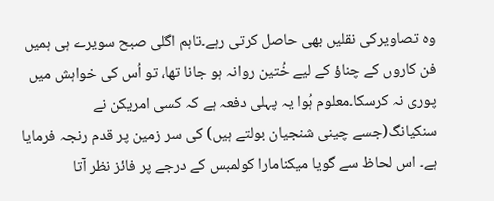وہ تصاویرکی نقلیں بھی حاصل کرتی رہے۔تاہم اگلی صبح سویرے ہی ہمیں فن کاروں کے چناؤ کے لیے خُتین روانہ ہو جانا تھا، تو اُس کی خواہش میں پوری نہ کرسکا۔معلوم ہُوا یہ پہلی دفعہ ہے کہ کسی امریکن نے سنکیانگ(جسے چینی شنجیان بولتے ہیں) کی سر زمین پر قدم رنجہ فرمایا ہے۔ اس لحاظ سے گویا میکنامارا کولمبس کے درجے پر فائز نظر آتا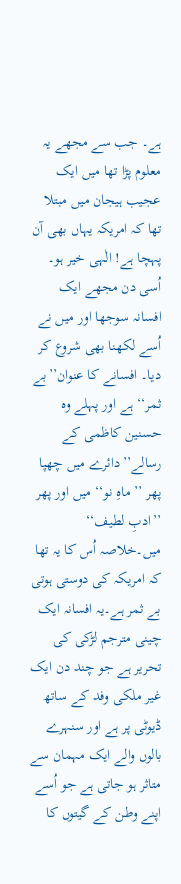ہے۔ جب سے مجھے یہ معلوم پڑا تھا میں ایک عجیب ہیجان میں مبتلا تھا کہ امریکہ یہاں بھی آن پہچا ہے! الٰہی خیر ہو۔ اُسی دن مجھے ایک افسانہ سوجھا اور میں نے اُسے لکھنا بھی شروع کر دیا۔ افسانے کا عنوان’’بے ثمر‘‘ ہے اور پہلے وہ حسنین کاظمی کے رسالے’’دائرے میں چھپا پھر ’’ماہِ نو‘‘ میں اور پھر ’’ادبِ لطیف‘‘ میں۔خلاصہ اُس کا یہ تھا کہ امریکہ کی دوستی ہوتی بے ثمر ہے۔یہ افسانہ ایک چینی مترجم لڑکی کی تحریر ہے جو چند دن ایک غیر ملکی وفد کے ساتھ ڈیوٹی پر ہے اور سنہرے بالوں والے ایک مہمان سے متاثر ہو جاتی ہے جو اُسے اپنے وطن کے گیتوں کا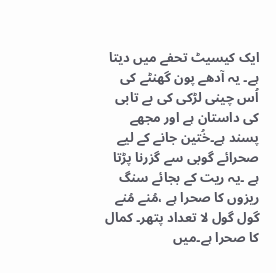ایک کیسیٹ تحفے میں دیتا ہے۔ یہ آدھے پون گھنٹے کی اُس چینی لڑکی کی بے تابی کی داستان ہے اور مجھے پسند ہے۔خُتین جانے کے لیے صحرائے گوبی سے گزرنا پڑتا ہے ۔یہ ریت کے بجائے سنگ ریزوں کا صحرا ہے ،مُنے مُنے گول گول لا تعداد پتھر۔ کمال کا صحرا ہے۔میں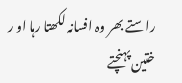راستے بھر وہ افسانہ لکھتا رہا او ر ختین پہنچتے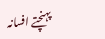پہنچتے افسانہ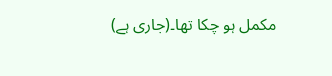مکمل ہو چکا تھا۔(جاری ہے)